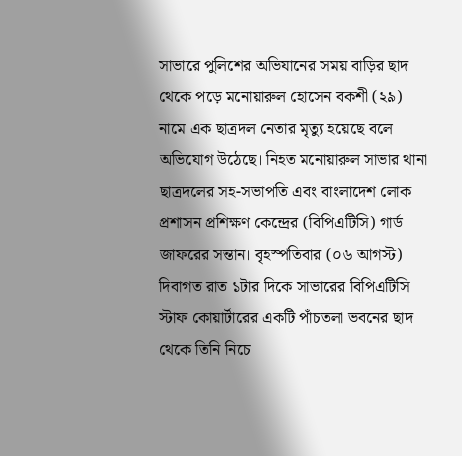সাভারে পুলিশের অভিযানের সময় বাড়ির ছাদ থেকে পড়ে মনোয়ারুল হোসেন বকশী (২৯) নামে এক ছাত্রদল নেতার মৃত্যু হয়েছে বলে অভিযোগ উঠেছে। নিহত মনোয়ারুল সাভার থানা ছাত্রদলের সহ-সভাপতি এবং বাংলাদেশ লোক প্রশাসন প্রশিক্ষণ কেন্দ্রের (বিপিএটিসি) গার্ড জাফরের সন্তান। বৃহস্পতিবার (০৬ আগস্ট) দিবাগত রাত ১টার দিকে সাভারের বিপিএটিসি স্টাফ কোয়ার্টারের একটি পাঁচতলা ভবনের ছাদ থেকে তিনি নিচে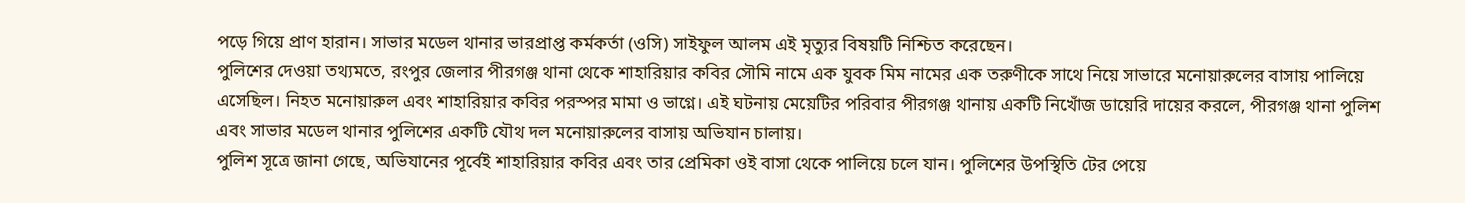পড়ে গিয়ে প্রাণ হারান। সাভার মডেল থানার ভারপ্রাপ্ত কর্মকর্তা (ওসি) সাইফুল আলম এই মৃত্যুর বিষয়টি নিশ্চিত করেছেন।
পুলিশের দেওয়া তথ্যমতে, রংপুর জেলার পীরগঞ্জ থানা থেকে শাহারিয়ার কবির সৌমি নামে এক যুবক মিম নামের এক তরুণীকে সাথে নিয়ে সাভারে মনোয়ারুলের বাসায় পালিয়ে এসেছিল। নিহত মনোয়ারুল এবং শাহারিয়ার কবির পরস্পর মামা ও ভাগ্নে। এই ঘটনায় মেয়েটির পরিবার পীরগঞ্জ থানায় একটি নিখোঁজ ডায়েরি দায়ের করলে, পীরগঞ্জ থানা পুলিশ এবং সাভার মডেল থানার পুলিশের একটি যৌথ দল মনোয়ারুলের বাসায় অভিযান চালায়।
পুলিশ সূত্রে জানা গেছে, অভিযানের পূর্বেই শাহারিয়ার কবির এবং তার প্রেমিকা ওই বাসা থেকে পালিয়ে চলে যান। পুলিশের উপস্থিতি টের পেয়ে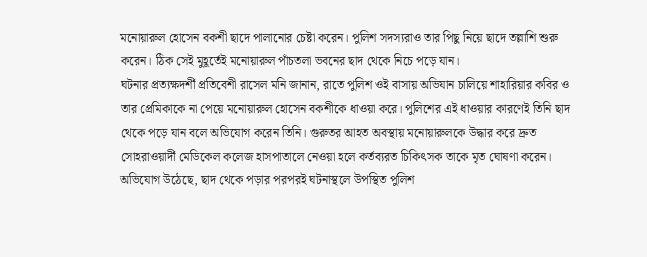মনোয়ারুল হোসেন বকশী ছাদে পালানোর চেষ্টা করেন। পুলিশ সদস্যরাও তার পিছু নিয়ে ছাদে তল্লাশি শুরু করেন। ঠিক সেই মুহূর্তেই মনোয়ারুল পাঁচতলা ভবনের ছাদ থেকে নিচে পড়ে যান।
ঘটনার প্রত্যক্ষদর্শী প্রতিবেশী রাসেল মনি জানান, রাতে পুলিশ ওই বাসায় অভিযান চালিয়ে শাহারিয়ার কবির ও তার প্রেমিকাকে না পেয়ে মনোয়ারুল হোসেন বকশীকে ধাওয়া করে। পুলিশের এই ধাওয়ার কারণেই তিনি ছাদ থেকে পড়ে যান বলে অভিযোগ করেন তিনি। গুরুতর আহত অবস্থায় মনোয়ারুলকে উদ্ধার করে দ্রুত সোহরাওয়ার্দী মেডিকেল কলেজ হাসপাতালে নেওয়া হলে কর্তব্যরত চিকিৎসক তাকে মৃত ঘোষণা করেন। অভিযোগ উঠেছে, ছাদ থেকে পড়ার পরপরই ঘটনাস্থলে উপস্থিত পুলিশ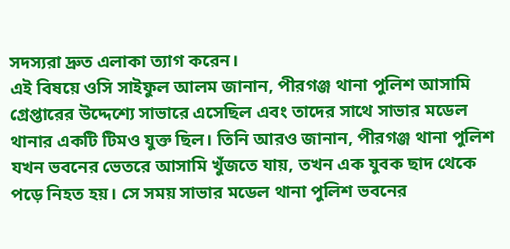সদস্যরা দ্রুত এলাকা ত্যাগ করেন।
এই বিষয়ে ওসি সাইফুল আলম জানান, পীরগঞ্জ থানা পুলিশ আসামি গ্রেপ্তারের উদ্দেশ্যে সাভারে এসেছিল এবং তাদের সাথে সাভার মডেল থানার একটি টিমও যুক্ত ছিল। তিনি আরও জানান, পীরগঞ্জ থানা পুলিশ যখন ভবনের ভেতরে আসামি খুঁজতে যায়, তখন এক যুবক ছাদ থেকে পড়ে নিহত হয়। সে সময় সাভার মডেল থানা পুলিশ ভবনের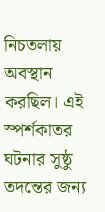নিচতলায় অবস্থান করছিল। এই স্পর্শকাতর ঘটনার সুষ্ঠু তদন্তের জন্য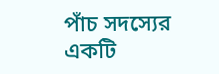পাঁচ সদস্যের একটি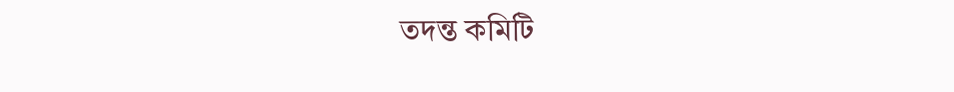তদন্ত কমিটি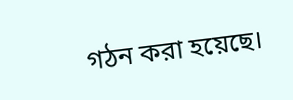গঠন করা হয়েছে।